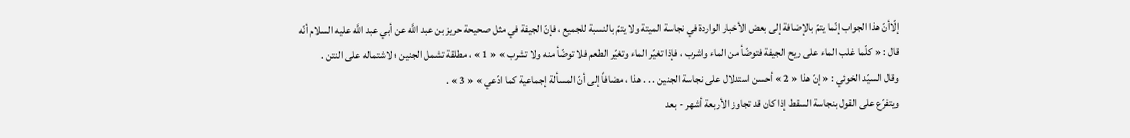إلّاأنّ هذا الجواب إنّما يتمّ بالإضافة إلى بعض الأخبار الواردة في نجاسة الميتة ولا يتمّ بالنسبة للجميع ، فإنّ الجيفة في مثل صحيحة حريز بن عبد اللَّه عن أبي عبد اللَّه عليه السلام أنّه قال : « كلّما غلب الماء على ريح الجيفة فتوضّأ من الماء واشرب ، فإذا تغيّر الماء وتغيّر الطعم فلا توضّأ منه ولا تشرب » « 1 » ، مطلقة تشمل الجنين ؛ لاشتماله على النتن .
وقال السيّد الخوئي : « إنّ هذا « 2 » أحسن استدلال على نجاسة الجنين . . . هذا ، مضافاً إلى أنّ المسألة إجماعية كما ادّعي » « 3 » .
ويتفرّع على القول بنجاسة السقط إذا كان قد تجاوز الأربعة أشهر - بعد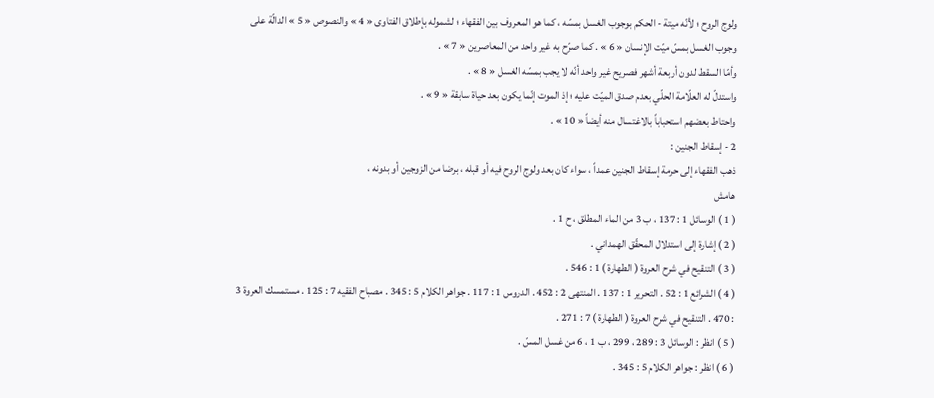ولوج الروح ؛ لأنّه ميتة - الحكم بوجوب الغسل بمسّه ، كما هو المعروف بين الفقهاء ؛ لشموله بإطلاق الفتاوى « 4 » والنصوص « 5 » الدالّة على وجوب الغسل بمسّ ميّت الإنسان « 6 » . كما صرّح به غير واحد من المعاصرين « 7 » .
وأمّا السقط لدون أربعة أشهر فصريح غير واحد أنّه لا يجب بمسّه الغسل « 8 » .
واستدلّ له العلّامة الحلّي بعدم صدق الميّت عليه ؛ إذ الموت إنّما يكون بعد حياة سابقة « 9 » .
واحتاط بعضهم استحباباً بالاغتسال منه أيضاً « 10 » .
2 - إسقاط الجنين :
ذهب الفقهاء إلى حرمة إسقاط الجنين عمداً ، سواء كان بعد ولوج الروح فيه أو قبله ، برضا من الزوجين أو بدونه ،
هامش
( 1 ) الوسائل 1 : 137 ، ب 3 من الماء المطلق ، ح 1 .
( 2 ) إشارة إلى استدلال المحقّق الهمداني .
( 3 ) التنقيح في شرح العروة ( الطهارة ) 1 : 546 .
( 4 ) الشرائع 1 : 52 . التحرير 1 : 137 . المنتهى 2 : 452 . الدروس 1 : 117 . جواهر الكلام 5 : 345 . مصباح الفقيه 7 : 125 . مستمسك العروة 3 : 470 . التنقيح في شرح العروة ( الطهارة ) 7 : 271 .
( 5 ) انظر : الوسائل 3 : 289 ، 299 ، ب 1 ، 6 من غسل المسّ .
( 6 ) انظر : جواهر الكلام 5 : 345 .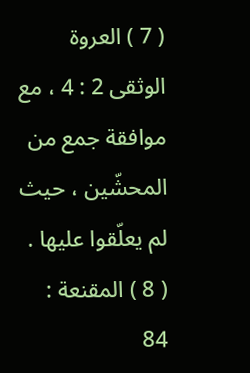( 7 ) العروة الوثقى 2 : 4 ، مع موافقة جمع من المحشّين ، حيث لم يعلّقوا عليها .
( 8 ) المقنعة : 84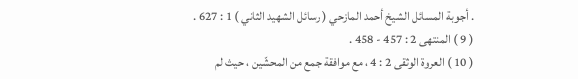. أجوبة المسائل الشيخ أحمد المازحي ( رسائل الشهيد الثاني ) 1 : 627 .
( 9 ) المنتهى 2 : 457 - 458 .
( 10 ) العروة الوثقى 2 : 4 ، مع موافقة جمع من المحشّين ، حيث لم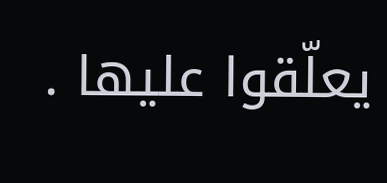يعلّقوا عليها .